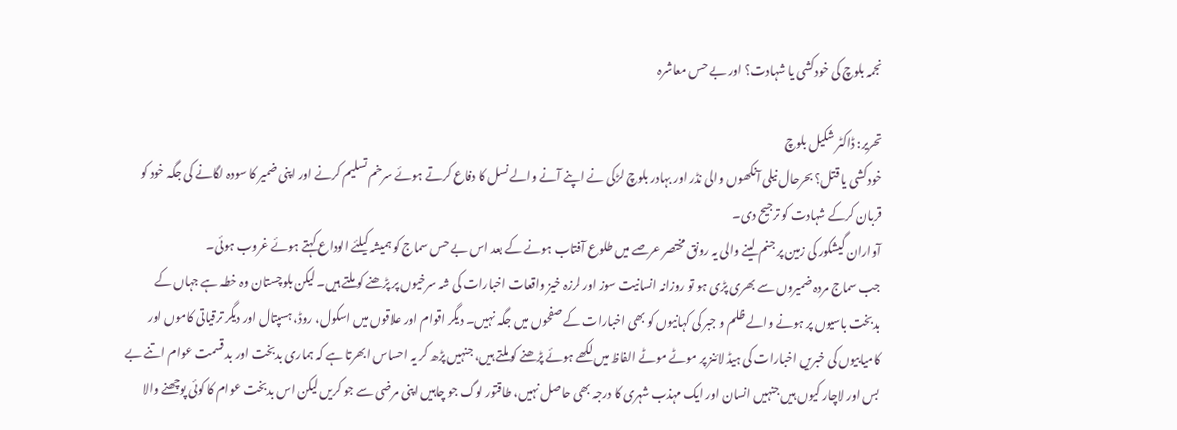نجمہ بلوچ کی خودکشی یا شہادت؟ اور بے حس معاشرہ

تحریر: ڈاکٹر شکیل بلوچ
خودکشی یا قتل؟ بحرحال نیلی آنکھوں والی نڈر اور بہادر بلوچ لڑکی نے اپنے آنے والے نسل کا دفاع کرتے ہوئے سرخم تسلیم کرنے اور اپنی ضمیر کا سودہ لگانے کی جگہ خود کو قربان کرکے شہادت کو ترجیح دی۔
آواران گیشکور کی زمین پر جنم لینے والی یہ رونق مختصر عرصے میں طلوع آفتاب ہونے کے بعد اس بے حس سماج کو ہمیشہ کیلئے الوداع کہتے ہوئے غروب ہوئی۔
جب سماج مردہ ضمیروں سے بھری پڑی ہو تو روزانہ انسانیت سوز اور لرزہ خیز واقعات اخبارات کی شہ سرخیوں پر پڑھنے کو ملتے ہیں۔ لیکن بلوچستان وہ خطہ ہے جہاں کے بدبخت باسیوں پر ہونے والے ظلم و جبر کی کہانیوں کو بھی اخبارات کے صفحوں میں جگہ نہیں۔ دیگر اقوام اور علاقوں میں اسکول، روڈ، ہسپتال اور دیگر ترقیاتی کاموں اور کامیابیوں کی خبریں اخبارات کی ہیڈ لائنز پر موٹے موٹے الفاظ میں لکھے ہوئے پڑھنے کو ملتے ہیں، جنہیں پڑھ کر یہ احساس ابھرتا ہے کہ ہماری بدبخت اور بد قسمت عوام اتنے بے بس اور لاچار کیوں ہیں جنہیں انسان اور ایک مہذب شہری کا درجہ بھی حاصل نہیں، طاقتور لوگ جو چاہیں اپنی مرضی سے جو کریں لیکن اس بدبخت عوام کا کوئی پوچھنے والا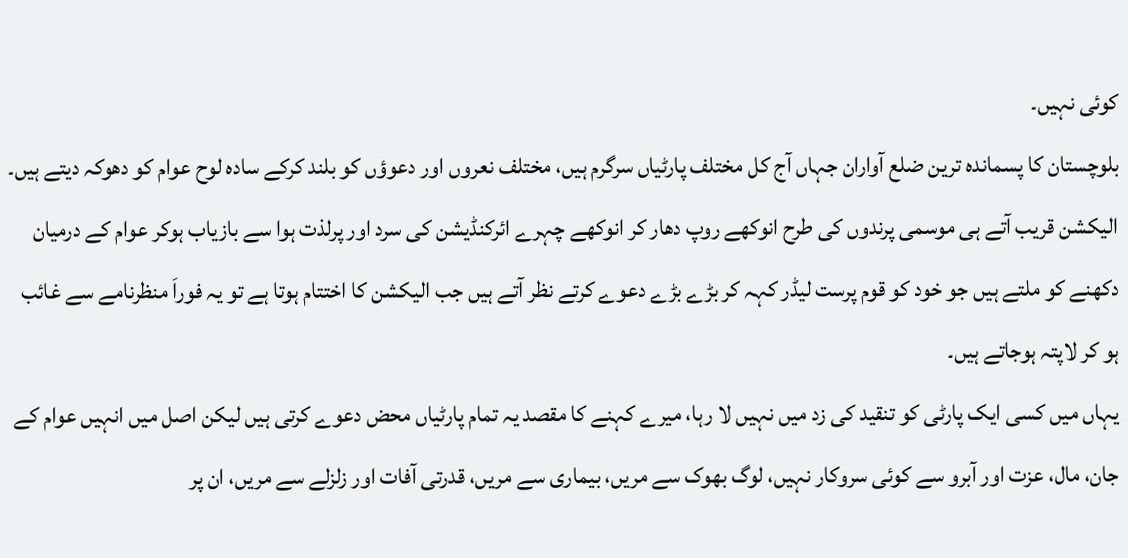کوئی نہیں۔
بلوچستان کا پسماندہ ترین ضلع آواران جہاں آج کل مختلف پارٹیاں سرگرم ہیں، مختلف نعروں اور دعوؤں کو بلند کرکے سادہ لوح عوام کو دھوکہ دیتے ہیں۔ الیکشن قریب آتے ہی موسمی پرندوں کی طرح انوکھے روپ دھار کر انوکھے چہرے ائرکنڈیشن کی سرد اور پرلذت ہوا سے بازیاب ہوکر عوام کے درمیان دکھنے کو ملتے ہیں جو خود کو قوم پرست لیڈر کہہ کر بڑے بڑے دعوے کرتے نظر آتے ہیں جب الیکشن کا اختتام ہوتا ہے تو یہ فوراَ منظرنامے سے غائب ہو کر لاپتہ ہوجاتے ہیں۔
یہاں میں کسی ایک پارٹی کو تنقید کی زد میں نہیں لا رہا، میرے کہنے کا مقصد یہ تمام پارٹیاں محض دعوے کرتی ہیں لیکن اصل میں انہیں عوام کے جان، مال، عزت اور آبرو سے کوئی سروکار نہیں، لوگ بھوک سے مریں، بیماری سے مریں، قدرتی آفات اور زلزلے سے مریں، ان پر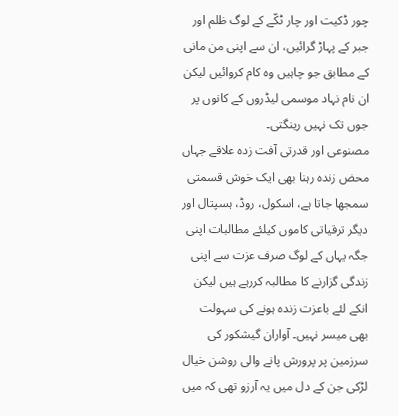چور ڈکیت اور چار ٹکّے کے لوگ ظلم اور جبر کے پہاڑ گرائیں، ان سے اپنی من مانی کے مطابق جو چاہیں وہ کام کروائیں لیکن ان نام نہاد موسمی لیڈروں کے کانوں پر جوں تک نہیں رینگتی۔
مصنوعی اور قدرتی آفت زدہ علاقے جہاں محض زندہ رہنا بھی ایک خوش قسمتی سمجھا جاتا ہے، اسکول، روڈ، ہسپتال اور دیگر ترقیاتی کاموں کیلئے مطالبات اپنی جگہ یہاں کے لوگ صرف عزت سے اپنی زندگی گزارنے کا مطالبہ کررہے ہیں لیکن انکے لئے باعزت زندہ ہونے کی سہولت بھی میسر نہیں۔ آواران گیشکور کی سرزمین پر پرورش پانے والی روشن خیال لڑکی جن کے دل میں یہ آرزو تھی کہ میں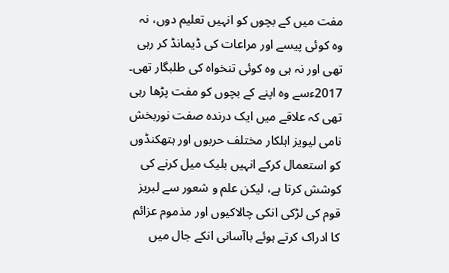مفت میں کے بچوں کو انہیں تعلیم دوں، نہ وہ کوئی پیسے اور مراعات کی ڈیمانڈ کر رہی تھی اور نہ ہی وہ کوئی تنخواہ کی طلبگار تھی۔ 2017ءسے وہ اپنے کے بچوں کو مفت پڑھا رہی تھی کہ علاقے میں ایک درندہ صفت نوربخش نامی لیویز اہلکار مختلف حربوں اور ہتھکنڈوں کو استعمال کرکے انہیں بلیک میل کرنے کی کوشش کرتا ہے، لیکن علم و شعور سے لبریز قوم کی لڑکی انکی چالاکیوں اور مذموم عزائم کا ادراک کرتے ہوئے باآسانی انکے جال میں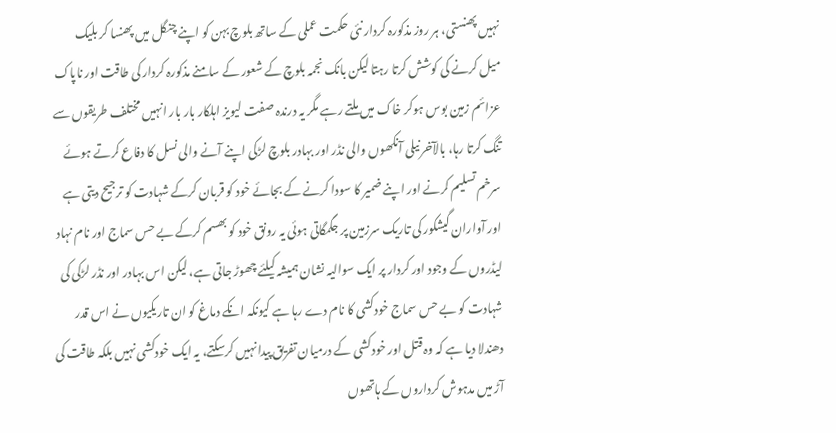نہیں پھنستی، ہر روز مذکورہ کردار نئی حکمت عملی کے ساتھ بلوچ بہن کو اپنے چنگل میں پھنسا کر بلیک میل کرنے کی کوشش کرتا رہتا لیکن بانک نجمہ بلوچ کے شعور کے سامنے مذکورہ کردار کی طاقت اور ناپاک عزائم زمین بوس ہوکر خاک میں ملتے رہے مگر یہ درندہ صفت لیویز اہلکار بار بار انہیں مختلف طریقوں سے تنگ کرتا رہا، بالآخر نیلی آنکھوں والی نڈر اور بہادر بلوچ لڑکی اپنے آنے والی نسل کا دفاع کرتے ہوئے سرخم تسلیم کرنے اور اپنے ضمیر کا سودا کرنے کے بجائے خود کو قربان کرکے شہادت کو ترجیح دیتی ہے اور آواران گیشکور کی تاریک سرزمین پر جگمگاتی ہوئی یہ رونق خود کو بھسم کرکے بے حس سماج اور نام نہاد لیڈروں کے وجود اور کردار پر ایک سوالیہ نشان ہمیشہ کیلئے چھوڑ جاتی ہے، لیکن اس بہادر اور نڈر لڑکی کی شہادت کو بے حس سماج خودکشی کا نام دے رہا ہے کیونکہ انکے دماغ کو ان تاریکیوں نے اس قدر دھندلا دیا ہے کہ وہ قتل اور خودکشی کے درمیان تفریق پیدا نہیں کرسکتے، یہ ایک خودکشی نہیں بلکہ طاقت کی آڑ میں مدہوش کرداروں کے ہاتھوں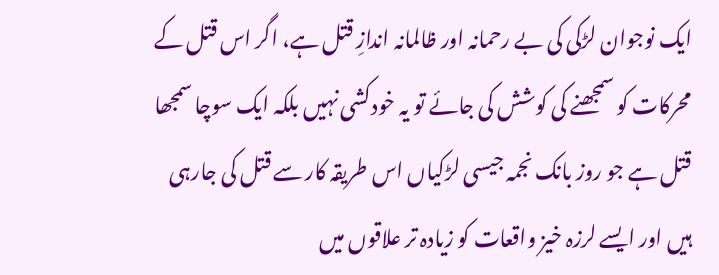ایک نوجوان لڑکی کی بے رحمانہ اور ظالمانہ اندازِ قتل ہے، اگر اس قتل کے محرکات کو سمجھنے کی کوشش کی جائے تو یہ خودکشی نہیں بلکہ ایک سوچا سمجھا قتل ہے جو روز بانک نجمہ جیسی لڑکیاں اس طریقہ کار سے قتل کی جارہی ہیں اور ایسے لرزہ خیز واقعات کو زیادہ تر علاقوں میں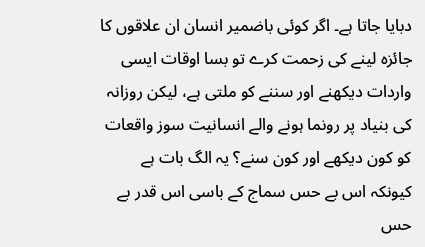دبایا جاتا ہے۔ اگر کوئی باضمیر انسان ان علاقوں کا جائزہ لینے کی زحمت کرے تو بسا اوقات ایسی واردات دیکھنے اور سننے کو ملتی ہے، لیکن روزانہ کی بنیاد پر رونما ہونے والے انسانیت سوز واقعات کو کون دیکھے اور کون سنے؟ یہ الگ بات ہے کیونکہ اس بے حس سماج کے باسی اس قدر بے حس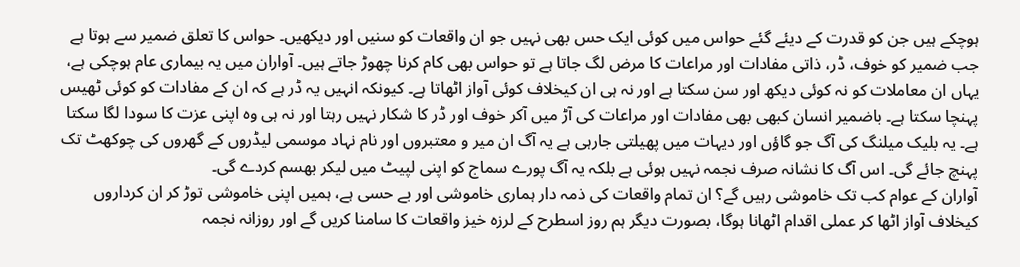ہوچکے ہیں جن کو قدرت کے دیئے گئے حواس میں کوئی ایک حس بھی نہیں جو ان واقعات کو سنیں اور دیکھیں۔ حواس کا تعلق ضمیر سے ہوتا ہے جب ضمیر کو خوف، ڈر، ذاتی مفادات اور مراعات کا مرض لگ جاتا ہے تو حواس بھی کام کرنا چھوڑ جاتے ہیں۔ آواران میں یہ بیماری عام ہوچکی ہے، یہاں ان معاملات کو نہ کوئی دیکھ اور سن سکتا ہے اور نہ ہی ان کیخلاف کوئی آواز اٹھاتا ہے۔ کیونکہ انہیں یہ ڈر ہے کہ ان کے مفادات کو کوئی ٹھیس پہنچا سکتا ہے۔ باضمیر انسان کبھی بھی مفادات اور مراعات کی آڑ میں آکر خوف اور ڈر کا شکار نہیں رہتا اور نہ ہی وہ اپنی عزت کا سودا لگا سکتا ہے۔ یہ بلیک میلنگ کی آگ جو گاؤں اور دیہات میں پھیلتی جارہی ہے یہ آگ ان میر و معتبروں اور نام نہاد موسمی لیڈروں کے گھروں کی چوکھٹ تک پہنچ جائے گی۔ اس آگ کا نشانہ صرف نجمہ نہیں ہوئی ہے بلکہ یہ آگ پورے سماج کو اپنی لپیٹ میں لیکر بھسم کردے گی۔
آواران کے عوام کب تک خاموشی رہیں گے؟ ان تمام واقعات کی ذمہ دار ہماری خاموشی اور بے حسی ہے، ہمیں اپنی خاموشی توڑ کر ان کرداروں کیخلاف آواز اٹھا کر عملی اقدام اٹھانا ہوگا، بصورت دیگر ہم روز اسطرح کے لرزہ خیز واقعات کا سامنا کریں گے اور روزانہ نجمہ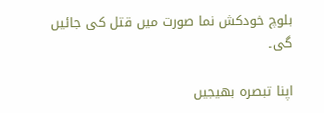بلوچ خودکش نما صورت میں قتل کی جائیں گی۔

اپنا تبصرہ بھیجیں